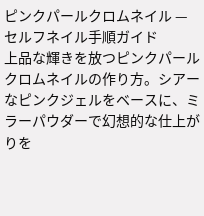ピンクパールクロムネイル — セルフネイル手順ガイド
上品な輝きを放つピンクパールクロムネイルの作り方。シアーなピンクジェルをベースに、ミラーパウダーで幻想的な仕上がりを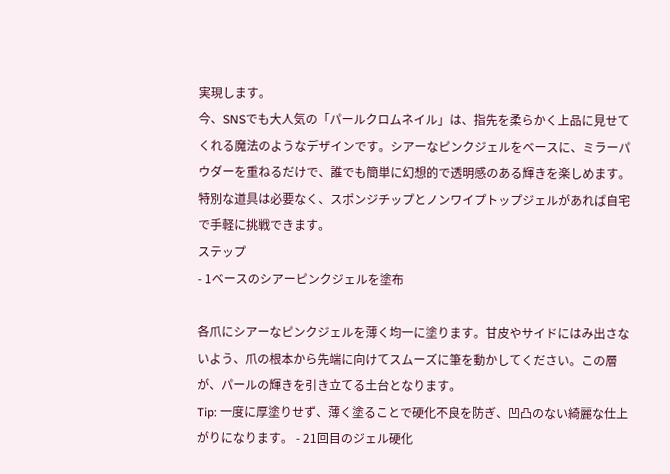実現します。
今、SNSでも大人気の「パールクロムネイル」は、指先を柔らかく上品に見せてくれる魔法のようなデザインです。シアーなピンクジェルをベースに、ミラーパウダーを重ねるだけで、誰でも簡単に幻想的で透明感のある輝きを楽しめます。特別な道具は必要なく、スポンジチップとノンワイプトップジェルがあれば自宅で手軽に挑戦できます。
ステップ
- 1ベースのシアーピンクジェルを塗布

各爪にシアーなピンクジェルを薄く均一に塗ります。甘皮やサイドにはみ出さないよう、爪の根本から先端に向けてスムーズに筆を動かしてください。この層が、パールの輝きを引き立てる土台となります。
Tip: 一度に厚塗りせず、薄く塗ることで硬化不良を防ぎ、凹凸のない綺麗な仕上がりになります。 - 21回目のジェル硬化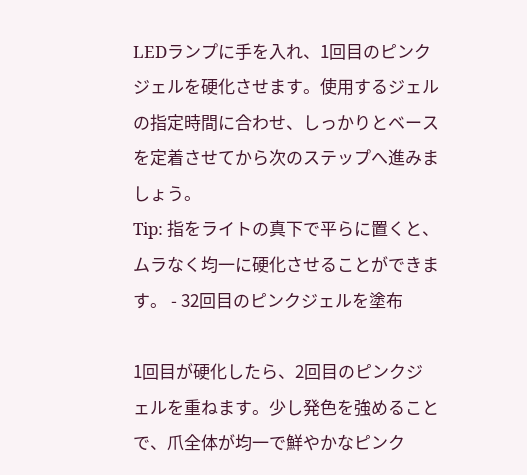LEDランプに手を入れ、1回目のピンクジェルを硬化させます。使用するジェルの指定時間に合わせ、しっかりとベースを定着させてから次のステップへ進みましょう。
Tip: 指をライトの真下で平らに置くと、ムラなく均一に硬化させることができます。 - 32回目のピンクジェルを塗布

1回目が硬化したら、2回目のピンクジェルを重ねます。少し発色を強めることで、爪全体が均一で鮮やかなピンク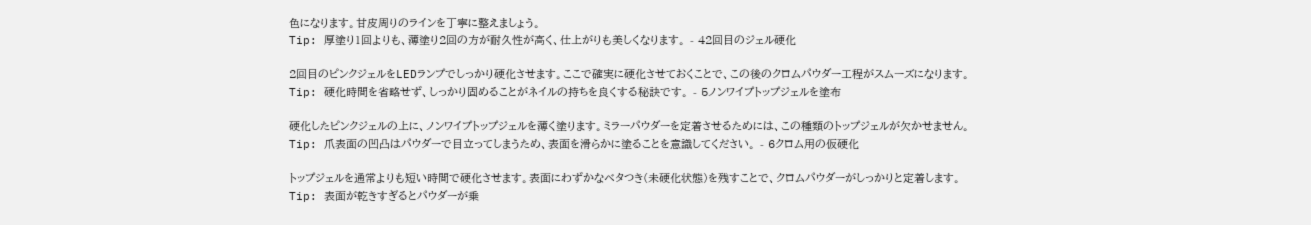色になります。甘皮周りのラインを丁寧に整えましょう。
Tip: 厚塗り1回よりも、薄塗り2回の方が耐久性が高く、仕上がりも美しくなります。 - 42回目のジェル硬化

2回目のピンクジェルをLEDランプでしっかり硬化させます。ここで確実に硬化させておくことで、この後のクロムパウダー工程がスムーズになります。
Tip: 硬化時間を省略せず、しっかり固めることがネイルの持ちを良くする秘訣です。 - 5ノンワイプトップジェルを塗布

硬化したピンクジェルの上に、ノンワイプトップジェルを薄く塗ります。ミラーパウダーを定着させるためには、この種類のトップジェルが欠かせません。
Tip: 爪表面の凹凸はパウダーで目立ってしまうため、表面を滑らかに塗ることを意識してください。 - 6クロム用の仮硬化

トップジェルを通常よりも短い時間で硬化させます。表面にわずかなベタつき(未硬化状態)を残すことで、クロムパウダーがしっかりと定着します。
Tip: 表面が乾きすぎるとパウダーが乗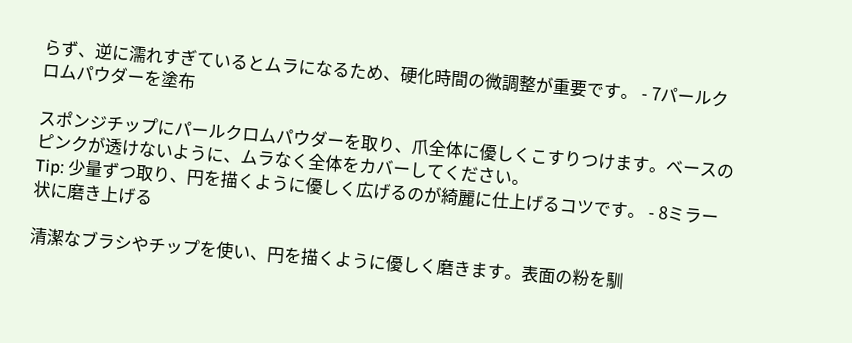らず、逆に濡れすぎているとムラになるため、硬化時間の微調整が重要です。 - 7パールクロムパウダーを塗布

スポンジチップにパールクロムパウダーを取り、爪全体に優しくこすりつけます。ベースのピンクが透けないように、ムラなく全体をカバーしてください。
Tip: 少量ずつ取り、円を描くように優しく広げるのが綺麗に仕上げるコツです。 - 8ミラー状に磨き上げる

清潔なブラシやチップを使い、円を描くように優しく磨きます。表面の粉を馴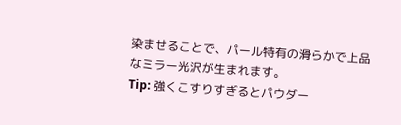染ませることで、パール特有の滑らかで上品なミラー光沢が生まれます。
Tip: 強くこすりすぎるとパウダー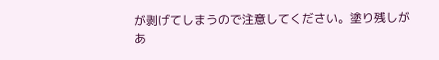が剥げてしまうので注意してください。塗り残しがあ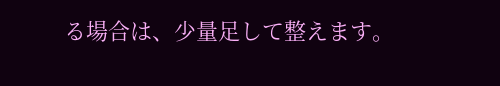る場合は、少量足して整えます。